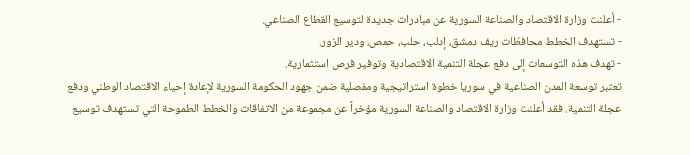- أعلنت وزارة الاقتصاد والصناعة السورية عن مبادرات جديدة لتوسيع القطاع الصناعي.
- تستهدف الخطط محافظات ريف دمشق، إدلب، حلب، حمص، ودير الزور.
- تهدف هذه التوسعات إلى دفع عجلة التنمية الاقتصادية وتوفير فرص استثمارية.
تعتبر توسعة المدن الصناعية في سوريا خطوة استراتيجية ومفصلية ضمن جهود الحكومة السورية لإعادة إحياء الاقتصاد الوطني ودفع عجلة التنمية. فقد أعلنت وزارة الاقتصاد والصناعة السورية مؤخراً عن مجموعة من الاتفاقات والخطط الطموحة التي تستهدف توسيع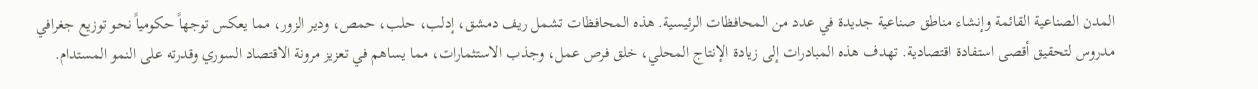المدن الصناعية القائمة وإنشاء مناطق صناعية جديدة في عدد من المحافظات الرئيسية. هذه المحافظات تشمل ريف دمشق، إدلب، حلب، حمص، ودير الزور، مما يعكس توجهاً حكومياً نحو توزيع جغرافي مدروس لتحقيق أقصى استفادة اقتصادية. تهدف هذه المبادرات إلى زيادة الإنتاج المحلي، خلق فرص عمل، وجذب الاستثمارات، مما يساهم في تعزيز مرونة الاقتصاد السوري وقدرته على النمو المستدام.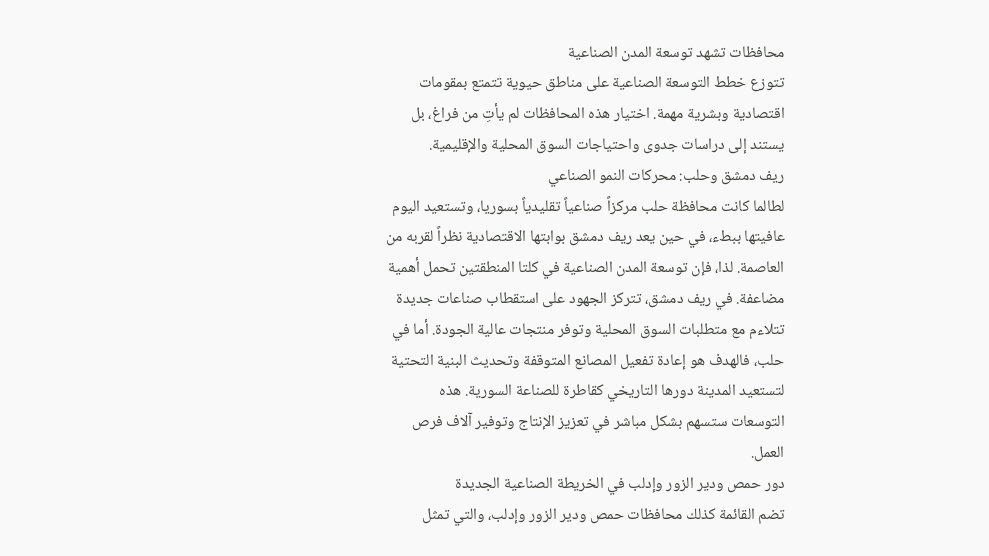محافظات تشهد توسعة المدن الصناعية
تتوزع خطط التوسعة الصناعية على مناطق حيوية تتمتع بمقومات اقتصادية وبشرية مهمة. اختيار هذه المحافظات لم يأتِ من فراغ، بل يستند إلى دراسات جدوى واحتياجات السوق المحلية والإقليمية.
ريف دمشق وحلب: محركات النمو الصناعي
لطالما كانت محافظة حلب مركزاً صناعياً تقليدياً بسوريا، وتستعيد اليوم عافيتها ببطء، في حين يعد ريف دمشق بوابتها الاقتصادية نظراً لقربه من العاصمة. لذا، فإن توسعة المدن الصناعية في كلتا المنطقتين تحمل أهمية مضاعفة. في ريف دمشق، تتركز الجهود على استقطاب صناعات جديدة تتلاءم مع متطلبات السوق المحلية وتوفر منتجات عالية الجودة. أما في حلب، فالهدف هو إعادة تفعيل المصانع المتوقفة وتحديث البنية التحتية لتستعيد المدينة دورها التاريخي كقاطرة للصناعة السورية. هذه التوسعات ستسهم بشكل مباشر في تعزيز الإنتاج وتوفير آلاف فرص العمل.
دور حمص ودير الزور وإدلب في الخريطة الصناعية الجديدة
تضم القائمة كذلك محافظات حمص ودير الزور وإدلب، والتي تمثل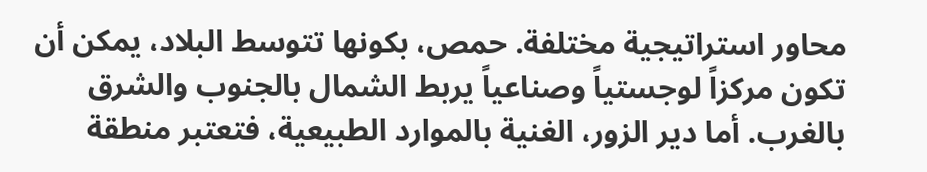محاور استراتيجية مختلفة. حمص، بكونها تتوسط البلاد، يمكن أن تكون مركزاً لوجستياً وصناعياً يربط الشمال بالجنوب والشرق بالغرب. أما دير الزور، الغنية بالموارد الطبيعية، فتعتبر منطقة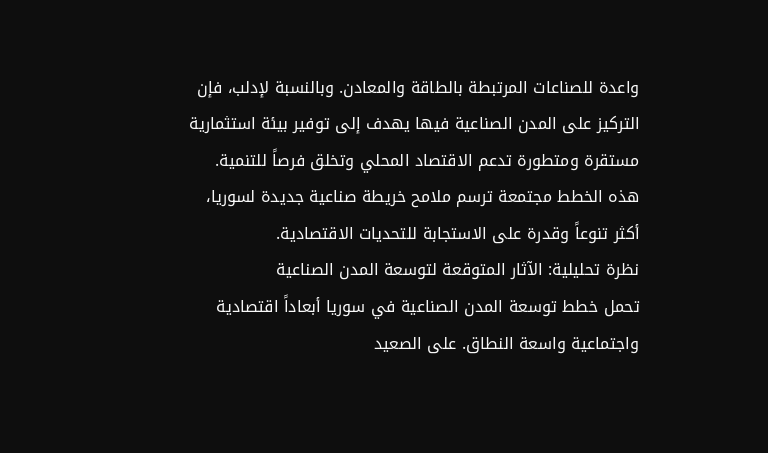واعدة للصناعات المرتبطة بالطاقة والمعادن. وبالنسبة لإدلب، فإن التركيز على المدن الصناعية فيها يهدف إلى توفير بيئة استثمارية مستقرة ومتطورة تدعم الاقتصاد المحلي وتخلق فرصاً للتنمية. هذه الخطط مجتمعة ترسم ملامح خريطة صناعية جديدة لسوريا، أكثر تنوعاً وقدرة على الاستجابة للتحديات الاقتصادية.
نظرة تحليلية: الآثار المتوقعة لتوسعة المدن الصناعية
تحمل خطط توسعة المدن الصناعية في سوريا أبعاداً اقتصادية واجتماعية واسعة النطاق. على الصعيد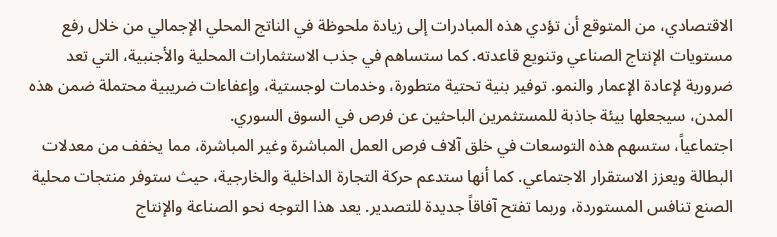الاقتصادي، من المتوقع أن تؤدي هذه المبادرات إلى زيادة ملحوظة في الناتج المحلي الإجمالي من خلال رفع مستويات الإنتاج الصناعي وتنويع قاعدته. كما ستساهم في جذب الاستثمارات المحلية والأجنبية، التي تعد ضرورية لإعادة الإعمار والنمو. توفير بنية تحتية متطورة، وخدمات لوجستية، وإعفاءات ضريبية محتملة ضمن هذه المدن، سيجعلها بيئة جاذبة للمستثمرين الباحثين عن فرص في السوق السوري.
اجتماعياً، ستسهم هذه التوسعات في خلق آلاف فرص العمل المباشرة وغير المباشرة، مما يخفف من معدلات البطالة ويعزز الاستقرار الاجتماعي. كما أنها ستدعم حركة التجارة الداخلية والخارجية، حيث ستوفر منتجات محلية الصنع تنافس المستوردة، وربما تفتح آفاقاً جديدة للتصدير. يعد هذا التوجه نحو الصناعة والإنتاج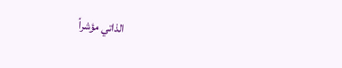الذاتي مؤشراً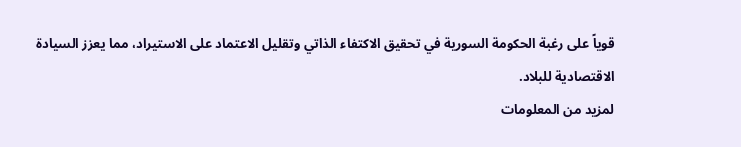قوياً على رغبة الحكومة السورية في تحقيق الاكتفاء الذاتي وتقليل الاعتماد على الاستيراد، مما يعزز السيادة الاقتصادية للبلاد.
لمزيد من المعلومات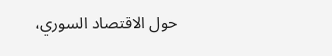حول الاقتصاد السوري،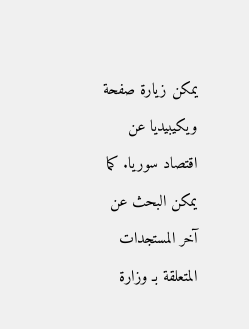يمكن زيارة صفحة ويكيبيديا عن اقتصاد سوريا. كما يمكن البحث عن آخر المستجدات المتعلقة بـ وزارة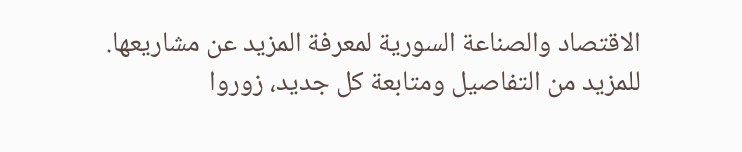الاقتصاد والصناعة السورية لمعرفة المزيد عن مشاريعها.
للمزيد من التفاصيل ومتابعة كل جديد، زوروا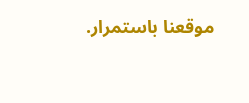موقعنا باستمرار.